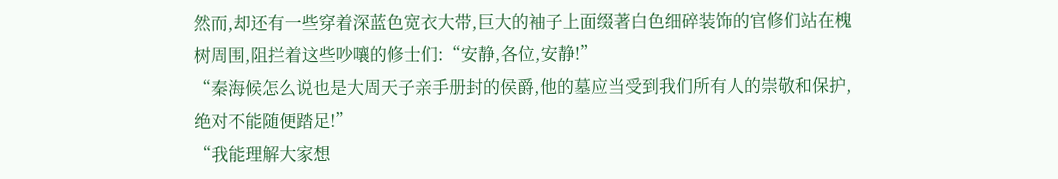然而,却还有一些穿着深蓝色宽衣大带,巨大的袖子上面缀著白色细碎装饰的官修们站在槐树周围,阻拦着这些吵嚷的修士们:“安静,各位,安静!”
“秦海候怎么说也是大周天子亲手册封的侯爵,他的墓应当受到我们所有人的崇敬和保护,绝对不能随便踏足!”
“我能理解大家想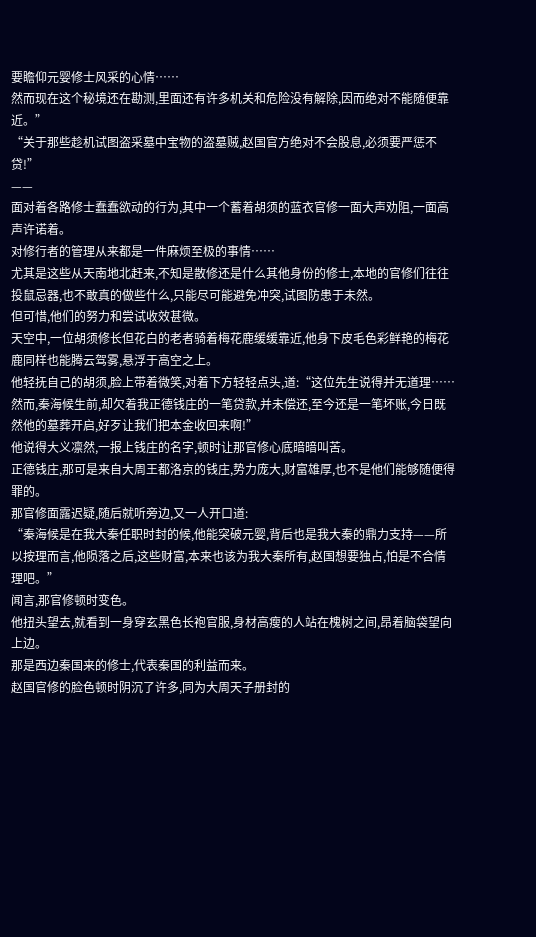要瞻仰元婴修士风采的心情……
然而现在这个秘境还在勘测,里面还有许多机关和危险没有解除,因而绝对不能随便靠近。”
“关于那些趁机试图盗采墓中宝物的盗墓贼,赵国官方绝对不会股息,必须要严惩不贷!”
——
面对着各路修士蠢蠢欲动的行为,其中一个蓄着胡须的蓝衣官修一面大声劝阻,一面高声许诺着。
对修行者的管理从来都是一件麻烦至极的事情……
尤其是这些从天南地北赶来,不知是散修还是什么其他身份的修士,本地的官修们往往投鼠忌器,也不敢真的做些什么,只能尽可能避免冲突,试图防患于未然。
但可惜,他们的努力和尝试收效甚微。
天空中,一位胡须修长但花白的老者骑着梅花鹿缓缓靠近,他身下皮毛色彩鲜艳的梅花鹿同样也能腾云驾雾,悬浮于高空之上。
他轻抚自己的胡须,脸上带着微笑,对着下方轻轻点头,道:“这位先生说得并无道理……
然而,秦海候生前,却欠着我正德钱庄的一笔贷款,并未偿还,至今还是一笔坏账,今日既然他的墓葬开启,好歹让我们把本金收回来啊!”
他说得大义凛然,一报上钱庄的名字,顿时让那官修心底暗暗叫苦。
正德钱庄,那可是来自大周王都洛京的钱庄,势力庞大,财富雄厚,也不是他们能够随便得罪的。
那官修面露迟疑,随后就听旁边,又一人开口道:
“秦海候是在我大秦任职时封的候,他能突破元婴,背后也是我大秦的鼎力支持——所以按理而言,他陨落之后,这些财富,本来也该为我大秦所有,赵国想要独占,怕是不合情理吧。”
闻言,那官修顿时变色。
他扭头望去,就看到一身穿玄黑色长袍官服,身材高瘦的人站在槐树之间,昂着脑袋望向上边。
那是西边秦国来的修士,代表秦国的利益而来。
赵国官修的脸色顿时阴沉了许多,同为大周天子册封的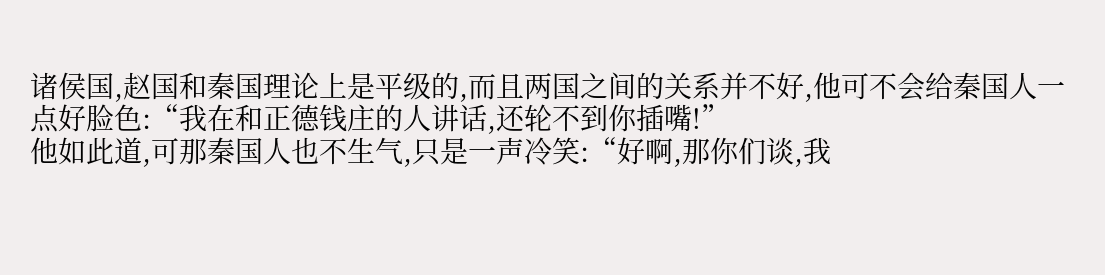诸侯国,赵国和秦国理论上是平级的,而且两国之间的关系并不好,他可不会给秦国人一点好脸色:“我在和正德钱庄的人讲话,还轮不到你插嘴!”
他如此道,可那秦国人也不生气,只是一声冷笑:“好啊,那你们谈,我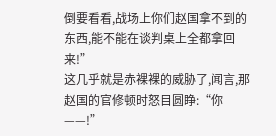倒要看看,战场上你们赵国拿不到的东西,能不能在谈判桌上全都拿回来!”
这几乎就是赤裸裸的威胁了,闻言,那赵国的官修顿时怒目圆睁:“你——!”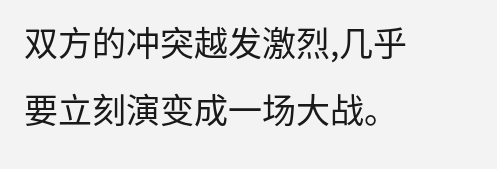双方的冲突越发激烈,几乎要立刻演变成一场大战。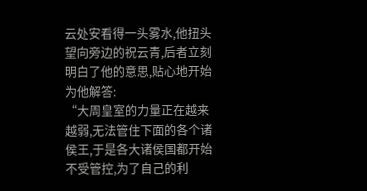云处安看得一头雾水,他扭头望向旁边的祝云青,后者立刻明白了他的意思,贴心地开始为他解答:
“大周皇室的力量正在越来越弱,无法管住下面的各个诸侯王,于是各大诸侯国都开始不受管控,为了自己的利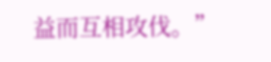益而互相攻伐。”